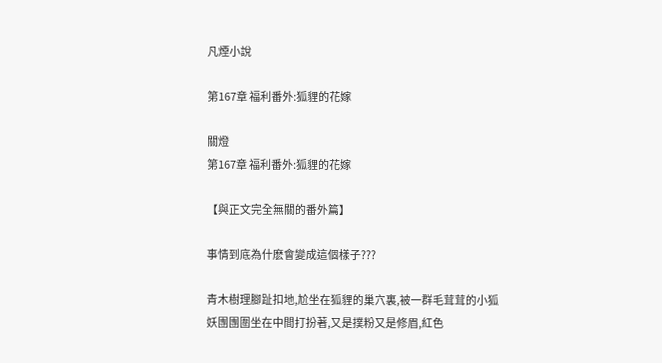凡煙小說

第167章 福利番外:狐貍的花嫁

關燈
第167章 福利番外:狐貍的花嫁

【與正文完全無關的番外篇】

事情到底為什麽會變成這個樣子???

青木樹理腳趾扣地,尬坐在狐貍的巢穴裏,被一群毛茸茸的小狐妖團團圍坐在中間打扮著,又是撲粉又是修眉,紅色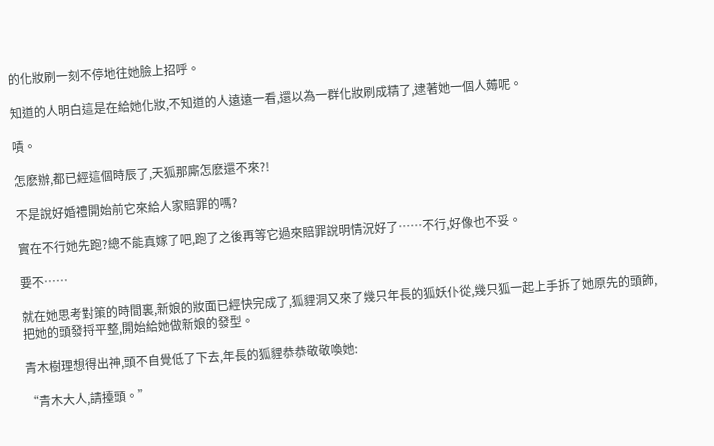的化妝刷一刻不停地往她臉上招呼。

知道的人明白這是在給她化妝,不知道的人遠遠一看,還以為一群化妝刷成精了,逮著她一個人薅呢。

嘖。

怎麽辦,都已經這個時辰了,天狐那廝怎麽還不來?!

不是說好婚禮開始前它來給人家賠罪的嗎?

實在不行她先跑?總不能真嫁了吧,跑了之後再等它過來賠罪說明情況好了……不行,好像也不妥。

要不……

就在她思考對策的時間裏,新娘的妝面已經快完成了,狐貍洞又來了幾只年長的狐妖仆從,幾只狐一起上手拆了她原先的頭飾,把她的頭發捋平整,開始給她做新娘的發型。

青木樹理想得出神,頭不自覺低了下去,年長的狐貍恭恭敬敬喚她:

“青木大人,請擡頭。”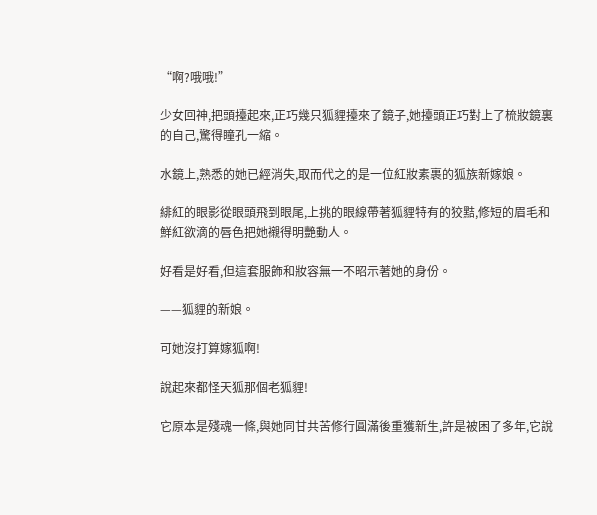“啊?哦哦!”

少女回神,把頭擡起來,正巧幾只狐貍擡來了鏡子,她擡頭正巧對上了梳妝鏡裏的自己,驚得瞳孔一縮。

水鏡上,熟悉的她已經消失,取而代之的是一位紅妝素裹的狐族新嫁娘。

緋紅的眼影從眼頭飛到眼尾,上挑的眼線帶著狐貍特有的狡黠,修短的眉毛和鮮紅欲滴的唇色把她襯得明艷動人。

好看是好看,但這套服飾和妝容無一不昭示著她的身份。

——狐貍的新娘。

可她沒打算嫁狐啊!

說起來都怪天狐那個老狐貍!

它原本是殘魂一條,與她同甘共苦修行圓滿後重獲新生,許是被困了多年,它說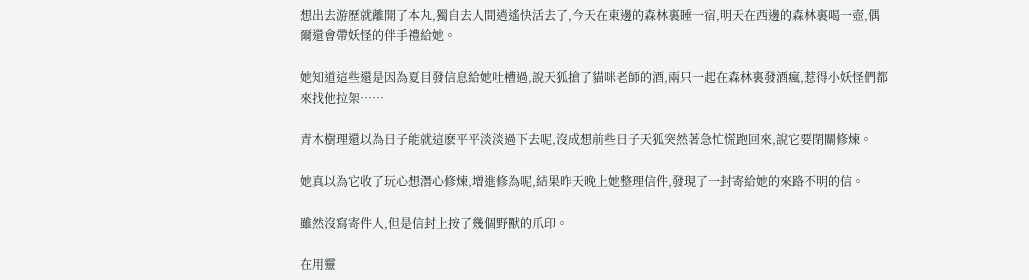想出去游歷就離開了本丸,獨自去人間逍遙快活去了,今天在東邊的森林裏睡一宿,明天在西邊的森林裏喝一壺,偶爾還會帶妖怪的伴手禮給她。

她知道這些還是因為夏目發信息給她吐槽過,說天狐搶了貓咪老師的酒,兩只一起在森林裏發酒瘋,惹得小妖怪們都來找他拉架……

青木樹理還以為日子能就這麽平平淡淡過下去呢,沒成想前些日子天狐突然著急忙慌跑回來,說它要閉關修煉。

她真以為它收了玩心想潛心修煉,增進修為呢,結果昨天晚上她整理信件,發現了一封寄給她的來路不明的信。

雖然沒寫寄件人,但是信封上按了幾個野獸的爪印。

在用靈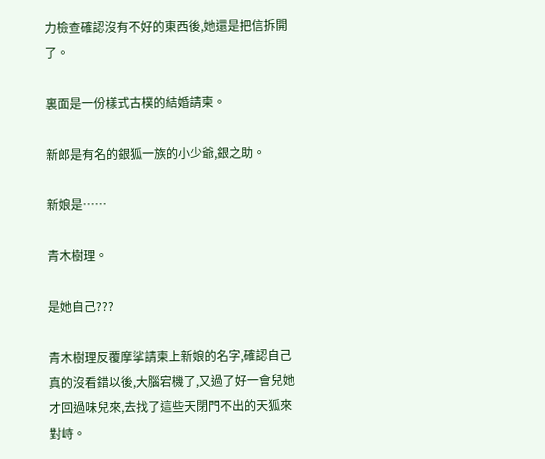力檢查確認沒有不好的東西後,她還是把信拆開了。

裏面是一份樣式古樸的結婚請柬。

新郎是有名的銀狐一族的小少爺,銀之助。

新娘是……

青木樹理。

是她自己???

青木樹理反覆摩挲請柬上新娘的名字,確認自己真的沒看錯以後,大腦宕機了,又過了好一會兒她才回過味兒來,去找了這些天閉門不出的天狐來對峙。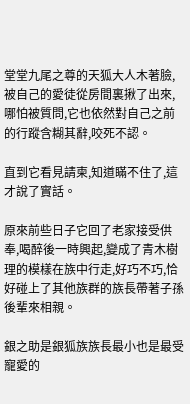堂堂九尾之尊的天狐大人木著臉,被自己的愛徒從房間裏揪了出來,哪怕被質問,它也依然對自己之前的行蹤含糊其辭,咬死不認。

直到它看見請柬,知道瞞不住了,這才說了實話。

原來前些日子它回了老家接受供奉,喝醉後一時興起,變成了青木樹理的模樣在族中行走,好巧不巧,恰好碰上了其他族群的族長帶著子孫後輩來相親。

銀之助是銀狐族族長最小也是最受寵愛的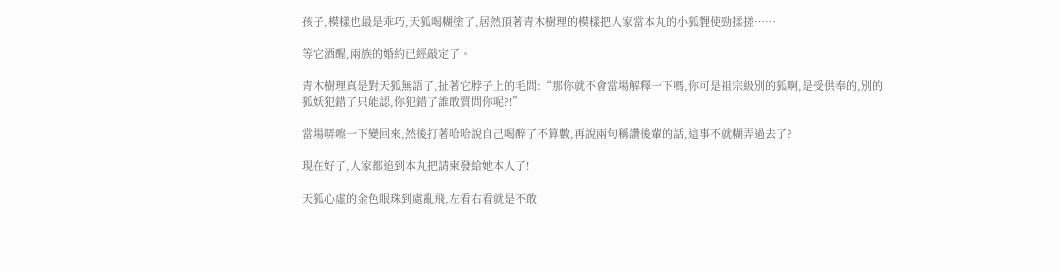孩子,模樣也最是乖巧,天狐喝糊塗了,居然頂著青木樹理的模樣把人家當本丸的小狐貍使勁揉搓……

等它酒醒,兩族的婚約已經敲定了。

青木樹理真是對天狐無語了,扯著它脖子上的毛問:“那你就不會當場解釋一下嗎,你可是祖宗級別的狐啊,是受供奉的,別的狐妖犯錯了只能認,你犯錯了誰敢質問你呢?!”

當場哢嚓一下變回來,然後打著哈哈說自己喝醉了不算數,再說兩句稱讚後輩的話,這事不就糊弄過去了?

現在好了,人家都追到本丸把請柬發給她本人了!

天狐心虛的金色眼珠到處亂飛,左看右看就是不敢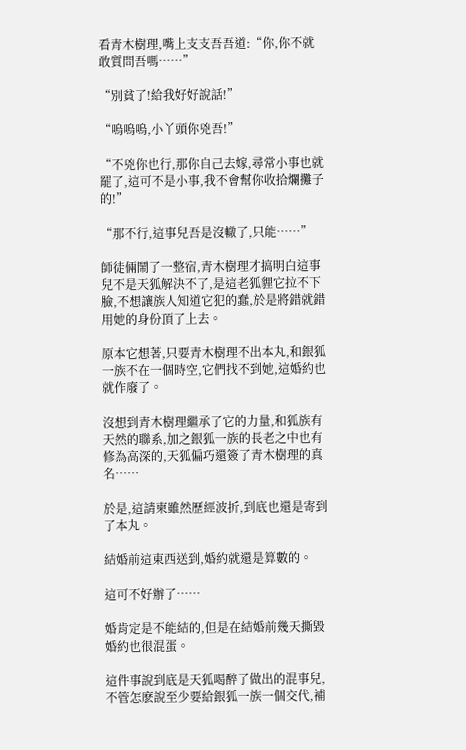看青木樹理,嘴上支支吾吾道:“你,你不就敢質問吾嗎……”

“別貧了!給我好好說話!”

“嗚嗚嗚,小丫頭你兇吾!”

“不兇你也行,那你自己去嫁,尋常小事也就罷了,這可不是小事,我不會幫你收拾爛攤子的!”

“那不行,這事兒吾是沒轍了,只能……”

師徒倆鬧了一整宿,青木樹理才搞明白這事兒不是天狐解決不了,是這老狐貍它拉不下臉,不想讓族人知道它犯的蠢,於是將錯就錯用她的身份頂了上去。

原本它想著,只要青木樹理不出本丸,和銀狐一族不在一個時空,它們找不到她,這婚約也就作廢了。

沒想到青木樹理繼承了它的力量,和狐族有天然的聯系,加之銀狐一族的長老之中也有修為高深的,天狐偏巧還簽了青木樹理的真名……

於是,這請柬雖然歷經波折,到底也還是寄到了本丸。

結婚前這東西送到,婚約就還是算數的。

這可不好辦了……

婚肯定是不能結的,但是在結婚前幾天撕毀婚約也很混蛋。

這件事說到底是天狐喝醉了做出的混事兒,不管怎麽說至少要給銀狐一族一個交代,補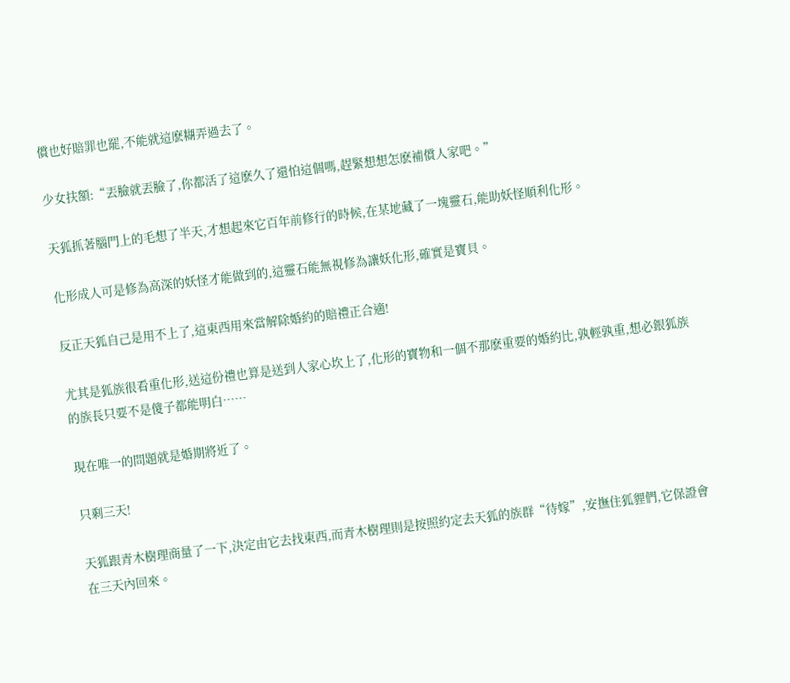償也好賠罪也罷,不能就這麽糊弄過去了。

少女扶額:“丟臉就丟臉了,你都活了這麽久了還怕這個嗎,趕緊想想怎麽補償人家吧。”

天狐抓著腦門上的毛想了半天,才想起來它百年前修行的時候,在某地藏了一塊靈石,能助妖怪順利化形。

化形成人可是修為高深的妖怪才能做到的,這靈石能無視修為讓妖化形,確實是寶貝。

反正天狐自己是用不上了,這東西用來當解除婚約的賠禮正合適!

尤其是狐族很看重化形,送這份禮也算是送到人家心坎上了,化形的寶物和一個不那麽重要的婚約比,孰輕孰重,想必銀狐族的族長只要不是傻子都能明白……

現在唯一的問題就是婚期將近了。

只剩三天!

天狐跟青木樹理商量了一下,決定由它去找東西,而青木樹理則是按照約定去天狐的族群“待嫁”,安撫住狐貍們,它保證會在三天內回來。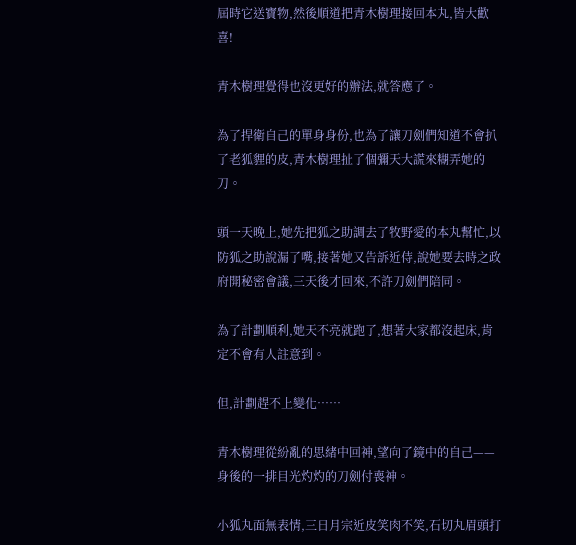屆時它送寶物,然後順道把青木樹理接回本丸,皆大歡喜!

青木樹理覺得也沒更好的辦法,就答應了。

為了捍衛自己的單身身份,也為了讓刀劍們知道不會扒了老狐貍的皮,青木樹理扯了個彌天大謊來糊弄她的刀。

頭一天晚上,她先把狐之助調去了牧野愛的本丸幫忙,以防狐之助說漏了嘴,接著她又告訴近侍,說她要去時之政府開秘密會議,三天後才回來,不許刀劍們陪同。

為了計劃順利,她天不亮就跑了,想著大家都沒起床,肯定不會有人註意到。

但,計劃趕不上變化……

青木樹理從紛亂的思緒中回神,望向了鏡中的自己——身後的一排目光灼灼的刀劍付喪神。

小狐丸面無表情,三日月宗近皮笑肉不笑,石切丸眉頭打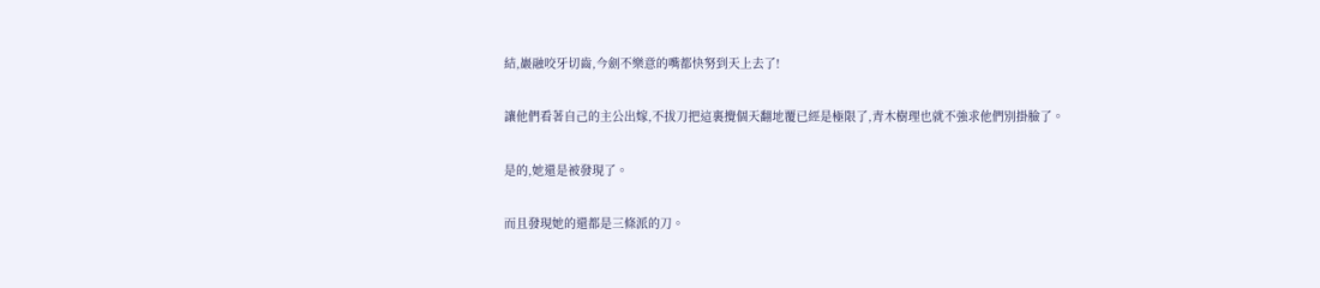結,巖融咬牙切齒,今劍不樂意的嘴都快努到天上去了!

讓他們看著自己的主公出嫁,不拔刀把這裏攪個天翻地覆已經是極限了,青木樹理也就不強求他們別掛臉了。

是的,她還是被發現了。

而且發現她的還都是三條派的刀。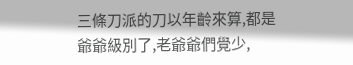三條刀派的刀以年齡來算,都是爺爺級別了,老爺爺們覺少,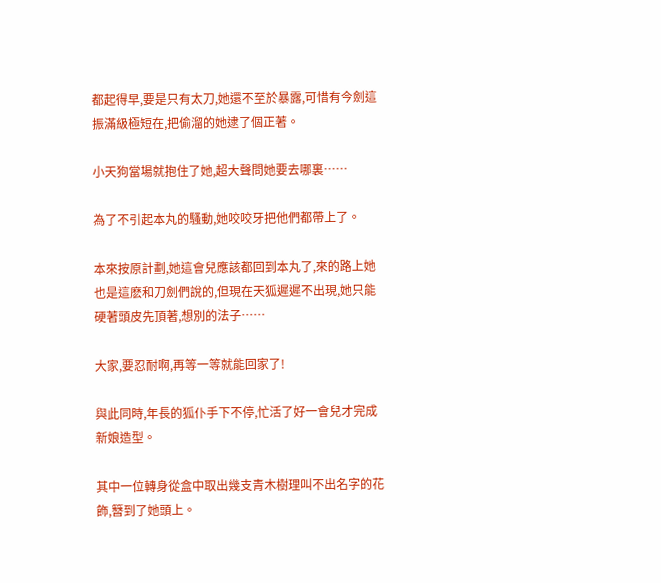都起得早,要是只有太刀,她還不至於暴露,可惜有今劍這振滿級極短在,把偷溜的她逮了個正著。

小天狗當場就抱住了她,超大聲問她要去哪裏……

為了不引起本丸的騷動,她咬咬牙把他們都帶上了。

本來按原計劃,她這會兒應該都回到本丸了,來的路上她也是這麽和刀劍們說的,但現在天狐遲遲不出現,她只能硬著頭皮先頂著,想別的法子……

大家,要忍耐啊,再等一等就能回家了!

與此同時,年長的狐仆手下不停,忙活了好一會兒才完成新娘造型。

其中一位轉身從盒中取出幾支青木樹理叫不出名字的花飾,簪到了她頭上。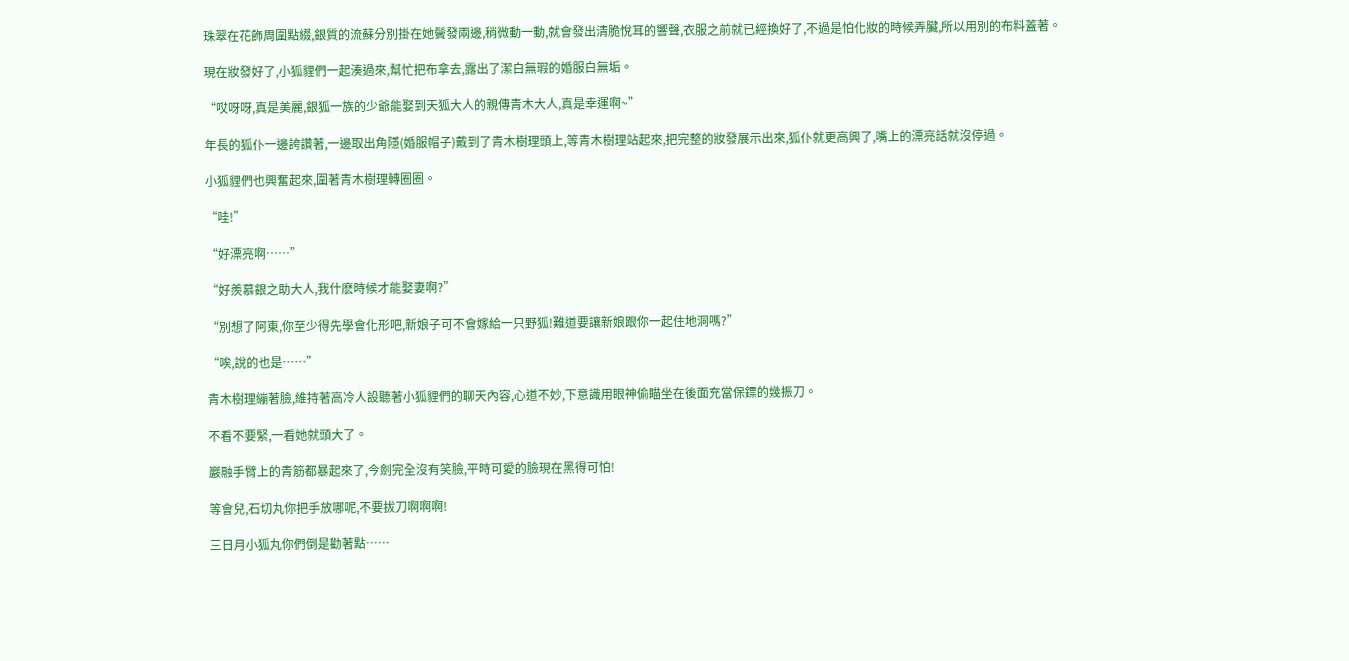珠翠在花飾周圍點綴,銀質的流蘇分別掛在她鬢發兩邊,稍微動一動,就會發出清脆悅耳的響聲,衣服之前就已經換好了,不過是怕化妝的時候弄臟,所以用別的布料蓋著。

現在妝發好了,小狐貍們一起湊過來,幫忙把布拿去,露出了潔白無瑕的婚服白無垢。

“哎呀呀,真是美麗,銀狐一族的少爺能娶到天狐大人的親傳青木大人,真是幸運啊~”

年長的狐仆一邊誇讚著,一邊取出角隱(婚服帽子)戴到了青木樹理頭上,等青木樹理站起來,把完整的妝發展示出來,狐仆就更高興了,嘴上的漂亮話就沒停過。

小狐貍們也興奮起來,圍著青木樹理轉圈圈。

“哇!”

“好漂亮啊……”

“好羨慕銀之助大人,我什麽時候才能娶妻啊?”

“別想了阿東,你至少得先學會化形吧,新娘子可不會嫁給一只野狐!難道要讓新娘跟你一起住地洞嗎?”

“唉,說的也是……”

青木樹理繃著臉,維持著高冷人設聽著小狐貍們的聊天內容,心道不妙,下意識用眼神偷瞄坐在後面充當保鏢的幾振刀。

不看不要緊,一看她就頭大了。

巖融手臂上的青筋都暴起來了,今劍完全沒有笑臉,平時可愛的臉現在黑得可怕!

等會兒,石切丸你把手放哪呢,不要拔刀啊啊啊!

三日月小狐丸你們倒是勸著點……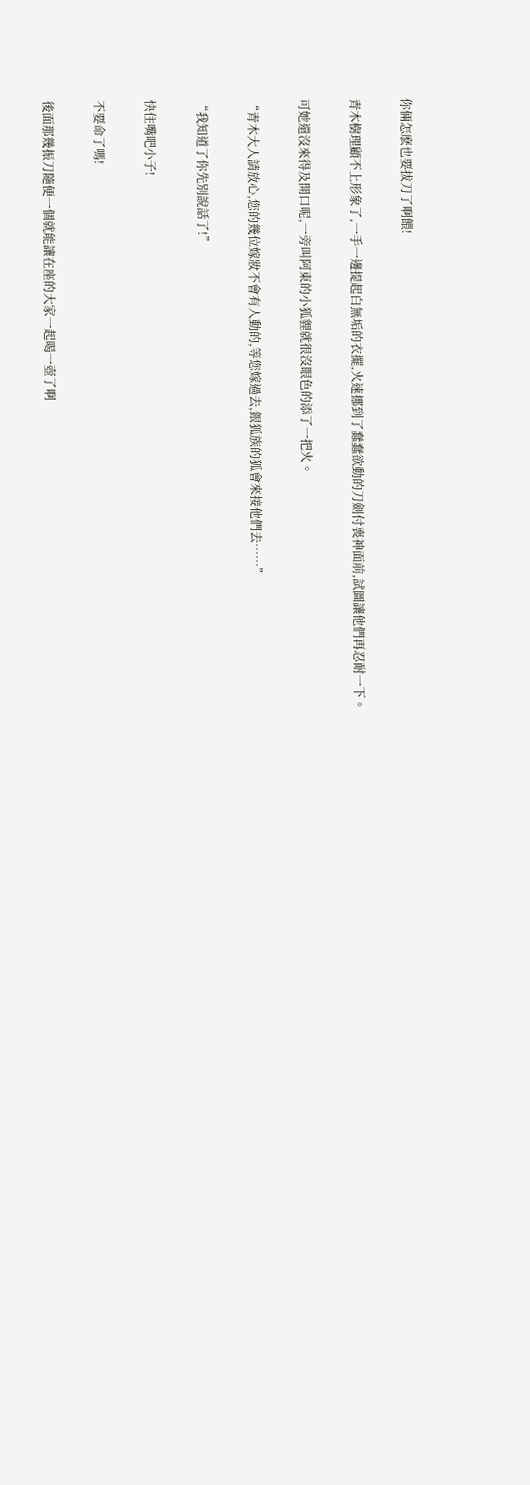你倆怎麽也要拔刀了啊餵!

青木樹理顧不上形象了,一手一邊提起白無垢的衣擺,火速挪到了蠢蠢欲動的刀劍付喪神面前,試圖讓他們再忍耐一下。

可她還沒來得及開口呢,一旁叫阿東的小狐貍就很沒眼色的添了一把火。

“青木大人請放心,您的幾位嫁妝不會有人動的,等您嫁過去,銀狐族的狐會來接他們去……”

“我知道了你先別說話了!”

快住嘴吧小子!

不要命了嗎!

後面那幾振刀隨便一個就能讓在座的大家一起喝一壺了啊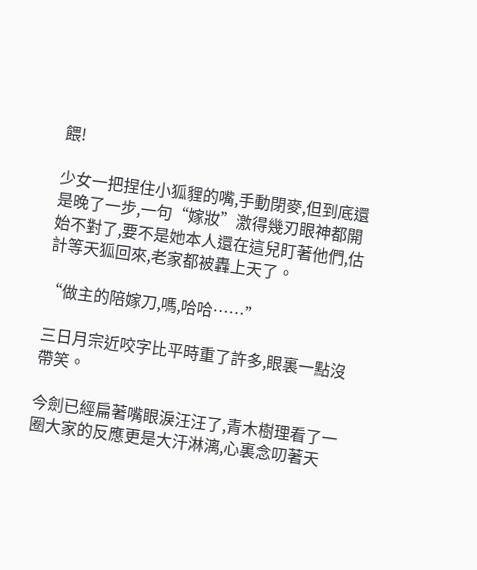餵!

少女一把捏住小狐貍的嘴,手動閉麥,但到底還是晚了一步,一句“嫁妝”激得幾刃眼神都開始不對了,要不是她本人還在這兒盯著他們,估計等天狐回來,老家都被轟上天了。

“做主的陪嫁刀,嗎,哈哈……”

三日月宗近咬字比平時重了許多,眼裏一點沒帶笑。

今劍已經扁著嘴眼淚汪汪了,青木樹理看了一圈大家的反應更是大汗淋漓,心裏念叨著天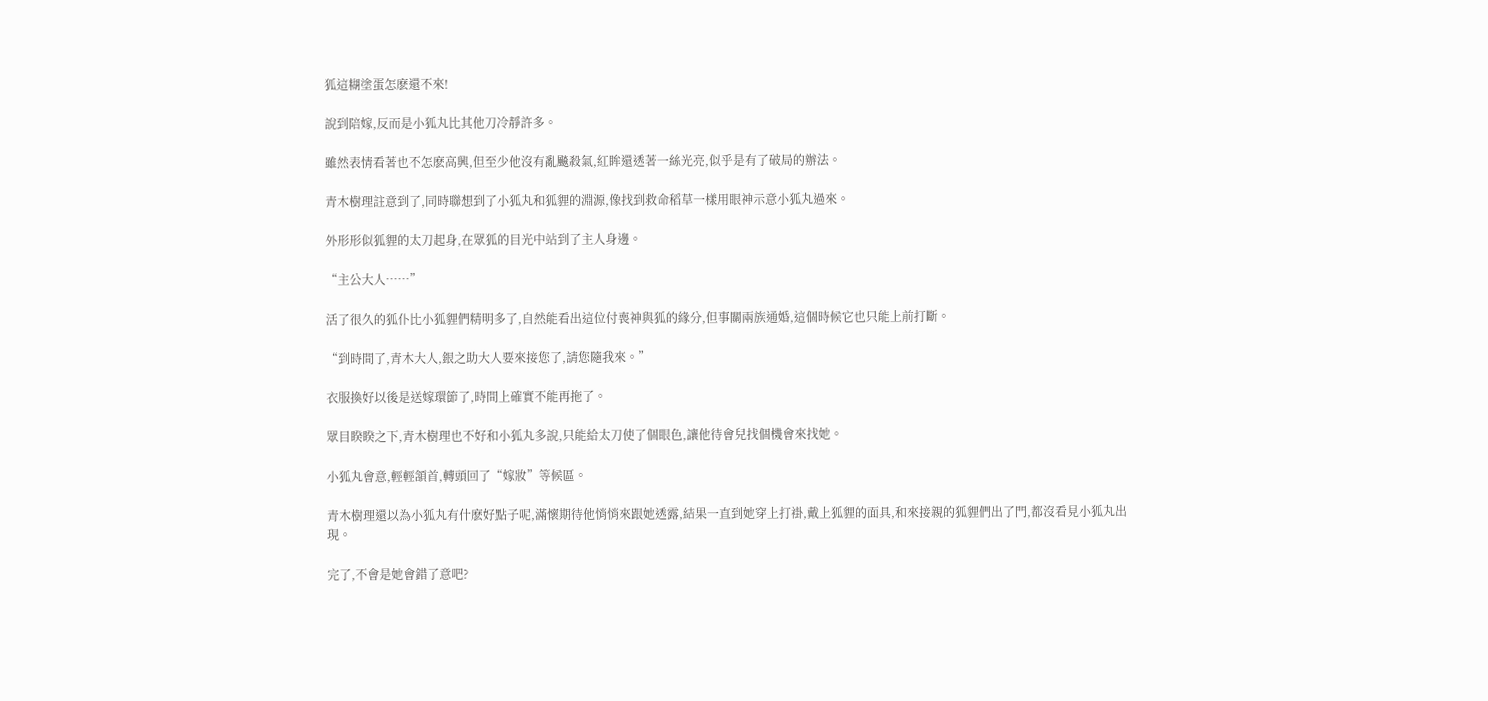狐這糊塗蛋怎麽還不來!

說到陪嫁,反而是小狐丸比其他刀冷靜許多。

雖然表情看著也不怎麽高興,但至少他沒有亂飈殺氣,紅眸還透著一絲光亮,似乎是有了破局的辦法。

青木樹理註意到了,同時聯想到了小狐丸和狐貍的淵源,像找到救命稻草一樣用眼神示意小狐丸過來。

外形形似狐貍的太刀起身,在眾狐的目光中站到了主人身邊。

“主公大人……”

活了很久的狐仆比小狐貍們精明多了,自然能看出這位付喪神與狐的緣分,但事關兩族通婚,這個時候它也只能上前打斷。

“到時間了,青木大人,銀之助大人要來接您了,請您隨我來。”

衣服換好以後是送嫁環節了,時間上確實不能再拖了。

眾目睽睽之下,青木樹理也不好和小狐丸多說,只能給太刀使了個眼色,讓他待會兒找個機會來找她。

小狐丸會意,輕輕頷首,轉頭回了“嫁妝”等候區。

青木樹理還以為小狐丸有什麽好點子呢,滿懷期待他悄悄來跟她透露,結果一直到她穿上打褂,戴上狐貍的面具,和來接親的狐貍們出了門,都沒看見小狐丸出現。

完了,不會是她會錯了意吧?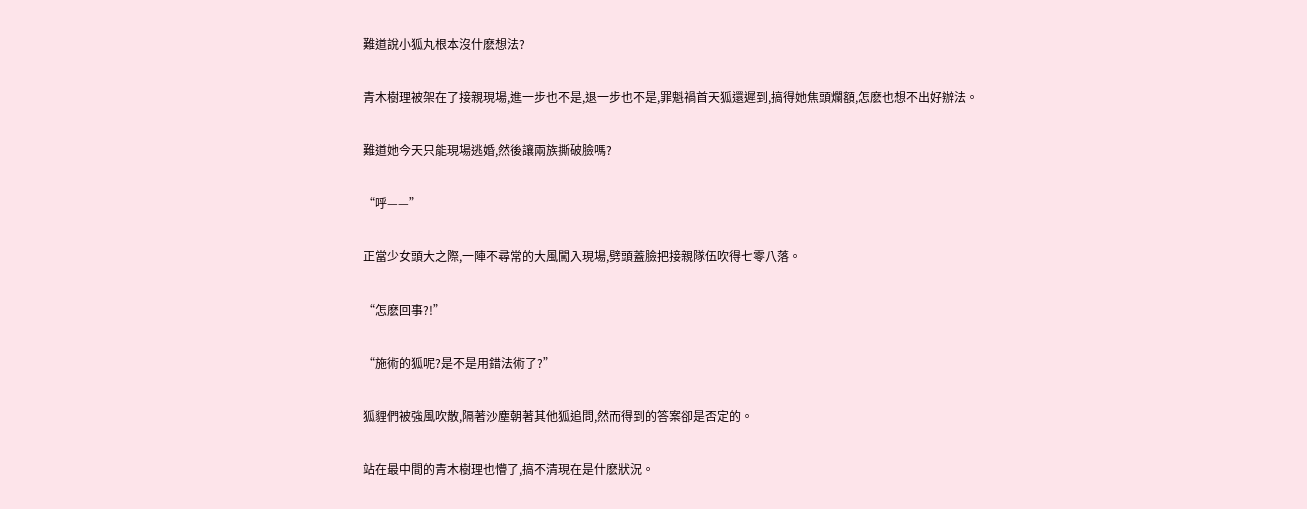難道說小狐丸根本沒什麽想法?

青木樹理被架在了接親現場,進一步也不是,退一步也不是,罪魁禍首天狐還遲到,搞得她焦頭爛額,怎麽也想不出好辦法。

難道她今天只能現場逃婚,然後讓兩族撕破臉嗎?

“呼——”

正當少女頭大之際,一陣不尋常的大風闖入現場,劈頭蓋臉把接親隊伍吹得七零八落。

“怎麽回事?!”

“施術的狐呢?是不是用錯法術了?”

狐貍們被強風吹散,隔著沙塵朝著其他狐追問,然而得到的答案卻是否定的。

站在最中間的青木樹理也懵了,搞不清現在是什麽狀況。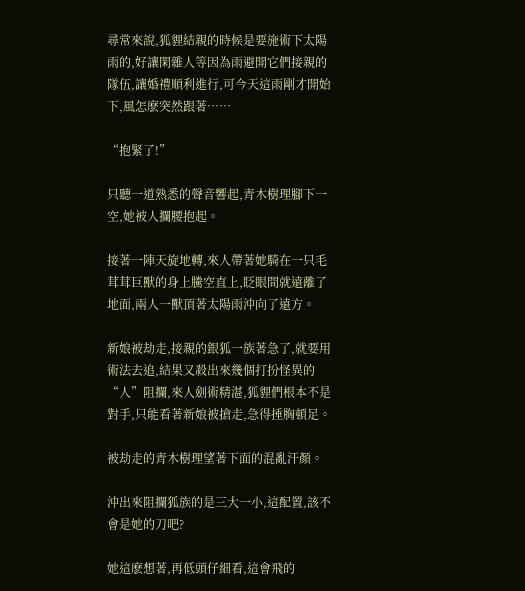尋常來說,狐貍結親的時候是要施術下太陽雨的,好讓閑雜人等因為雨避開它們接親的隊伍,讓婚禮順利進行,可今天這雨剛才開始下,風怎麽突然跟著……

“抱緊了!”

只聽一道熟悉的聲音響起,青木樹理腳下一空,她被人攔腰抱起。

接著一陣天旋地轉,來人帶著她騎在一只毛茸茸巨獸的身上騰空直上,眨眼間就遠離了地面,兩人一獸頂著太陽雨沖向了遠方。

新娘被劫走,接親的銀狐一族著急了,就要用術法去追,結果又殺出來幾個打扮怪異的“人”阻攔,來人劍術精湛,狐貍們根本不是對手,只能看著新娘被搶走,急得捶胸頓足。

被劫走的青木樹理望著下面的混亂汗顏。

沖出來阻攔狐族的是三大一小,這配置,該不會是她的刀吧?

她這麽想著,再低頭仔細看,這會飛的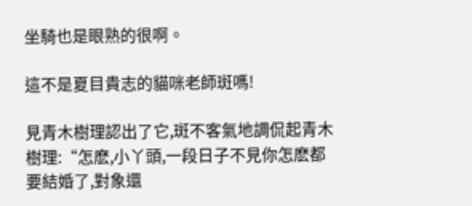坐騎也是眼熟的很啊。

這不是夏目貴志的貓咪老師斑嗎!

見青木樹理認出了它,斑不客氣地調侃起青木樹理:“怎麽,小丫頭,一段日子不見你怎麽都要結婚了,對象還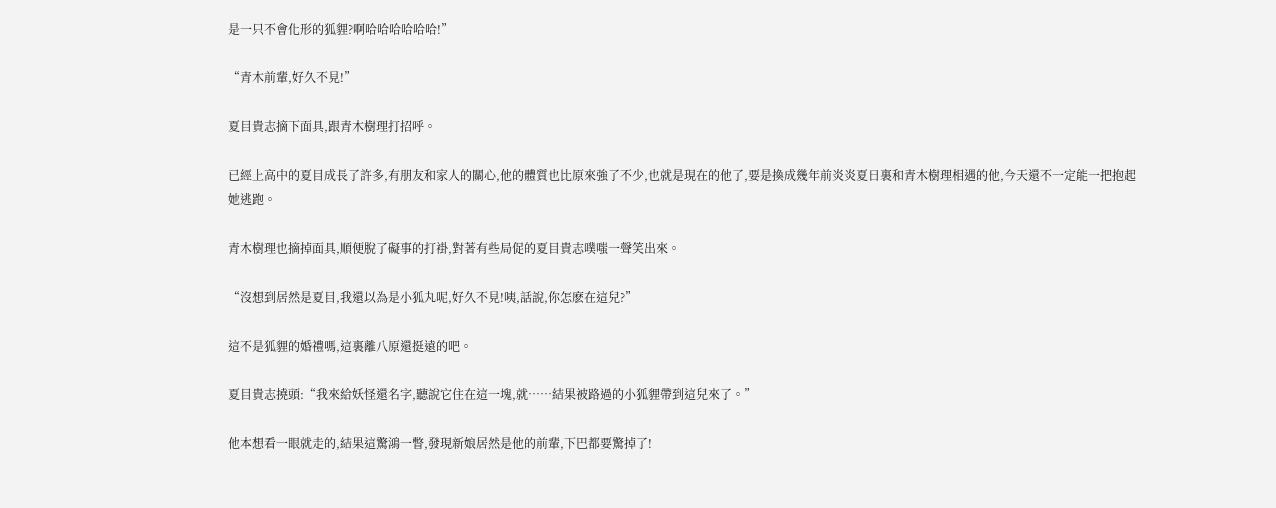是一只不會化形的狐貍?啊哈哈哈哈哈哈!”

“青木前輩,好久不見!”

夏目貴志摘下面具,跟青木樹理打招呼。

已經上高中的夏目成長了許多,有朋友和家人的關心,他的體質也比原來強了不少,也就是現在的他了,要是換成幾年前炎炎夏日裏和青木樹理相遇的他,今天還不一定能一把抱起她逃跑。

青木樹理也摘掉面具,順便脫了礙事的打褂,對著有些局促的夏目貴志噗嗤一聲笑出來。

“沒想到居然是夏目,我還以為是小狐丸呢,好久不見!咦,話說,你怎麽在這兒?”

這不是狐貍的婚禮嗎,這裏離八原還挺遠的吧。

夏目貴志撓頭:“我來給妖怪還名字,聽說它住在這一塊,就……結果被路過的小狐貍帶到這兒來了。”

他本想看一眼就走的,結果這驚鴻一瞥,發現新娘居然是他的前輩,下巴都要驚掉了!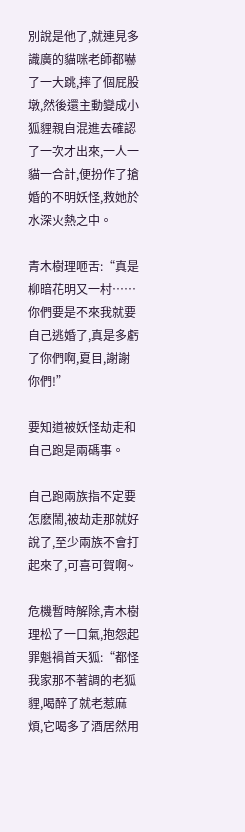別說是他了,就連見多識廣的貓咪老師都嚇了一大跳,摔了個屁股墩,然後還主動變成小狐貍親自混進去確認了一次才出來,一人一貓一合計,便扮作了搶婚的不明妖怪,救她於水深火熱之中。

青木樹理咂舌:“真是柳暗花明又一村……你們要是不來我就要自己逃婚了,真是多虧了你們啊,夏目,謝謝你們!”

要知道被妖怪劫走和自己跑是兩碼事。

自己跑兩族指不定要怎麽鬧,被劫走那就好說了,至少兩族不會打起來了,可喜可賀啊~

危機暫時解除,青木樹理松了一口氣,抱怨起罪魁禍首天狐:“都怪我家那不著調的老狐貍,喝醉了就老惹麻煩,它喝多了酒居然用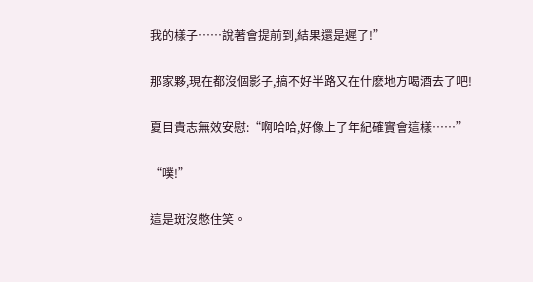我的樣子……說著會提前到,結果還是遲了!”

那家夥,現在都沒個影子,搞不好半路又在什麽地方喝酒去了吧!

夏目貴志無效安慰:“啊哈哈,好像上了年紀確實會這樣……”

“噗!”

這是斑沒憋住笑。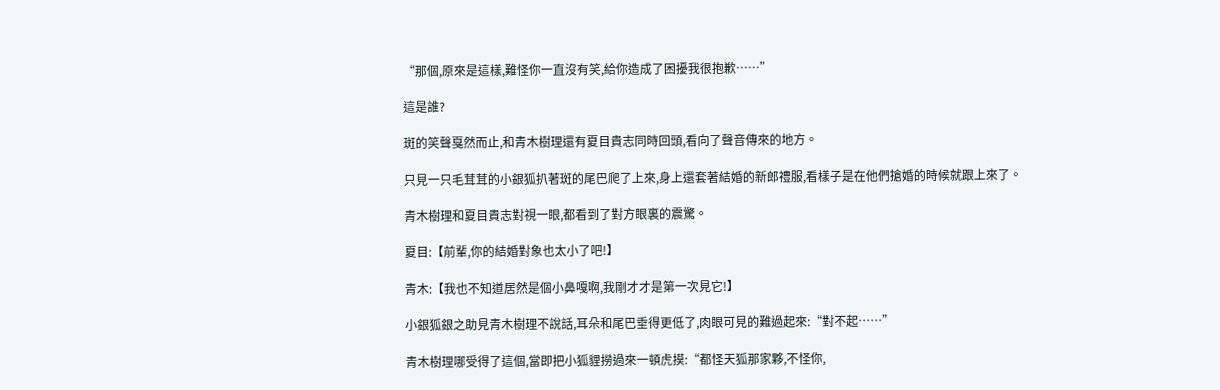“那個,原來是這樣,難怪你一直沒有笑,給你造成了困擾我很抱歉……”

這是誰?

斑的笑聲戛然而止,和青木樹理還有夏目貴志同時回頭,看向了聲音傳來的地方。

只見一只毛茸茸的小銀狐扒著斑的尾巴爬了上來,身上還套著結婚的新郎禮服,看樣子是在他們搶婚的時候就跟上來了。

青木樹理和夏目貴志對視一眼,都看到了對方眼裏的震驚。

夏目:【前輩,你的結婚對象也太小了吧!】

青木:【我也不知道居然是個小鼻嘎啊,我剛才才是第一次見它!】

小銀狐銀之助見青木樹理不說話,耳朵和尾巴垂得更低了,肉眼可見的難過起來:“對不起……”

青木樹理哪受得了這個,當即把小狐貍撈過來一頓虎摸:“都怪天狐那家夥,不怪你,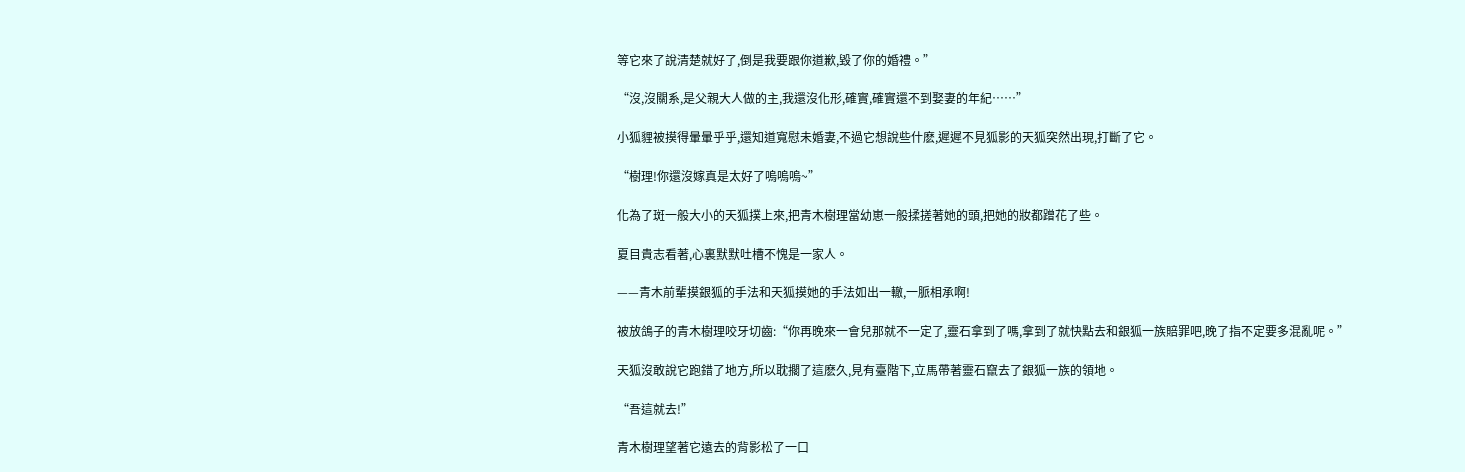等它來了說清楚就好了,倒是我要跟你道歉,毀了你的婚禮。”

“沒,沒關系,是父親大人做的主,我還沒化形,確實,確實還不到娶妻的年紀……”

小狐貍被摸得暈暈乎乎,還知道寬慰未婚妻,不過它想說些什麽,遲遲不見狐影的天狐突然出現,打斷了它。

“樹理!你還沒嫁真是太好了嗚嗚嗚~”

化為了斑一般大小的天狐撲上來,把青木樹理當幼崽一般揉搓著她的頭,把她的妝都蹭花了些。

夏目貴志看著,心裏默默吐槽不愧是一家人。

——青木前輩摸銀狐的手法和天狐摸她的手法如出一轍,一脈相承啊!

被放鴿子的青木樹理咬牙切齒:“你再晚來一會兒那就不一定了,靈石拿到了嗎,拿到了就快點去和銀狐一族賠罪吧,晚了指不定要多混亂呢。”

天狐沒敢說它跑錯了地方,所以耽擱了這麽久,見有臺階下,立馬帶著靈石竄去了銀狐一族的領地。

“吾這就去!”

青木樹理望著它遠去的背影松了一口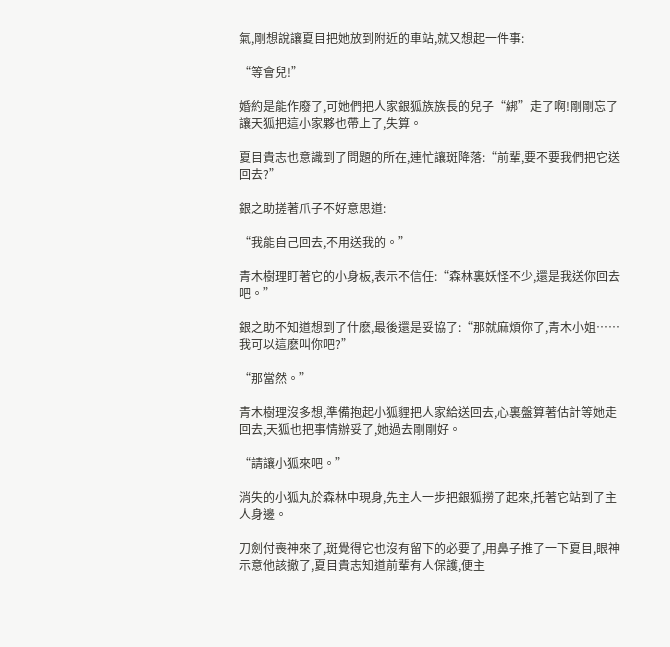氣,剛想說讓夏目把她放到附近的車站,就又想起一件事:

“等會兒!”

婚約是能作廢了,可她們把人家銀狐族族長的兒子“綁”走了啊!剛剛忘了讓天狐把這小家夥也帶上了,失算。

夏目貴志也意識到了問題的所在,連忙讓斑降落:“前輩,要不要我們把它送回去?”

銀之助搓著爪子不好意思道:

“我能自己回去,不用送我的。”

青木樹理盯著它的小身板,表示不信任:“森林裏妖怪不少,還是我送你回去吧。”

銀之助不知道想到了什麽,最後還是妥協了:“那就麻煩你了,青木小姐……我可以這麽叫你吧?”

“那當然。”

青木樹理沒多想,準備抱起小狐貍把人家給送回去,心裏盤算著估計等她走回去,天狐也把事情辦妥了,她過去剛剛好。

“請讓小狐來吧。”

消失的小狐丸於森林中現身,先主人一步把銀狐撈了起來,托著它站到了主人身邊。

刀劍付喪神來了,斑覺得它也沒有留下的必要了,用鼻子推了一下夏目,眼神示意他該撤了,夏目貴志知道前輩有人保護,便主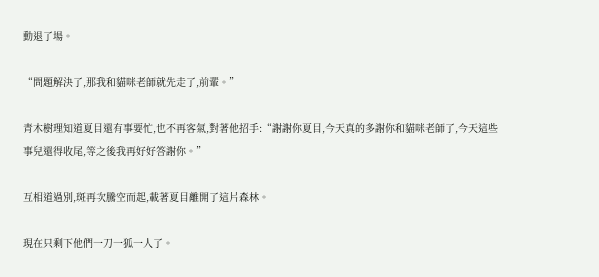動退了場。

“問題解決了,那我和貓咪老師就先走了,前輩。”

青木樹理知道夏目還有事要忙,也不再客氣,對著他招手:“謝謝你夏目,今天真的多謝你和貓咪老師了,今天這些事兒還得收尾,等之後我再好好答謝你。”

互相道過別,斑再次騰空而起,載著夏目離開了這片森林。

現在只剩下他們一刀一狐一人了。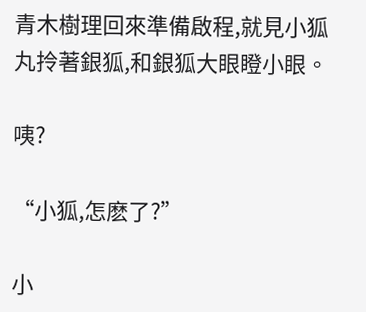青木樹理回來準備啟程,就見小狐丸拎著銀狐,和銀狐大眼瞪小眼。

咦?

“小狐,怎麽了?”

小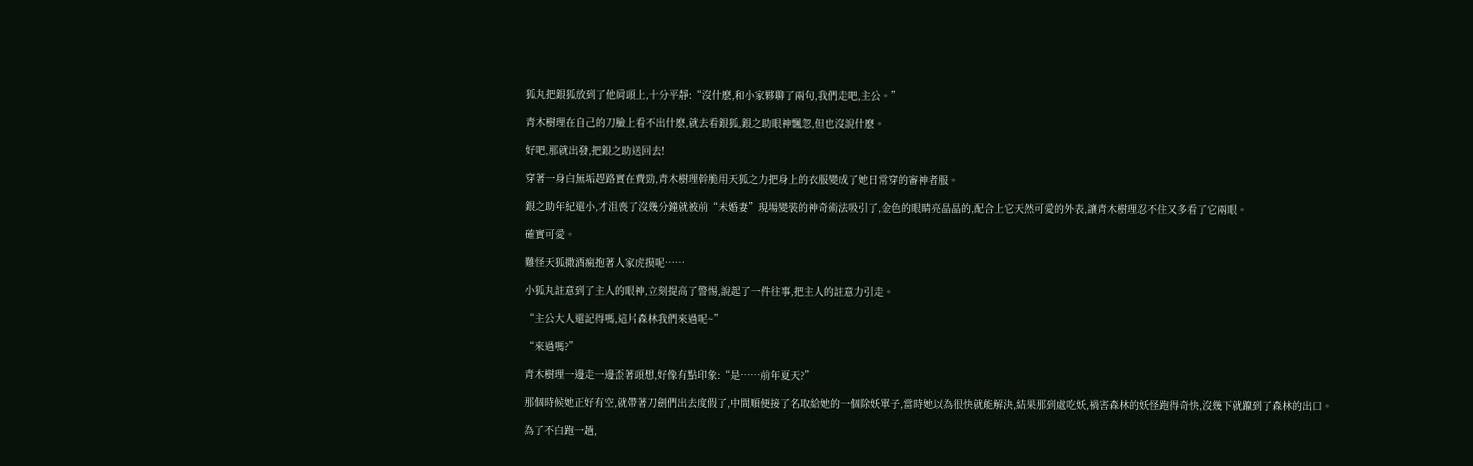狐丸把銀狐放到了他肩頭上,十分平靜:“沒什麽,和小家夥聊了兩句,我們走吧,主公。”

青木樹理在自己的刀臉上看不出什麽,就去看銀狐,銀之助眼神飄忽,但也沒說什麽。

好吧,那就出發,把銀之助送回去!

穿著一身白無垢趕路實在費勁,青木樹理幹脆用天狐之力把身上的衣服變成了她日常穿的審神者服。

銀之助年紀還小,才沮喪了沒幾分鐘就被前“未婚妻”現場變裝的神奇術法吸引了,金色的眼睛亮晶晶的,配合上它天然可愛的外表,讓青木樹理忍不住又多看了它兩眼。

確實可愛。

難怪天狐撒酒瘋抱著人家虎摸呢……

小狐丸註意到了主人的眼神,立刻提高了警惕,說起了一件往事,把主人的註意力引走。

“主公大人還記得嗎,這片森林我們來過呢~”

“來過嗎?”

青木樹理一邊走一邊歪著頭想,好像有點印象:“是……前年夏天?”

那個時候她正好有空,就帶著刀劍們出去度假了,中間順便接了名取給她的一個除妖單子,當時她以為很快就能解決,結果那到處吃妖,禍害森林的妖怪跑得奇快,沒幾下就躥到了森林的出口。

為了不白跑一趟,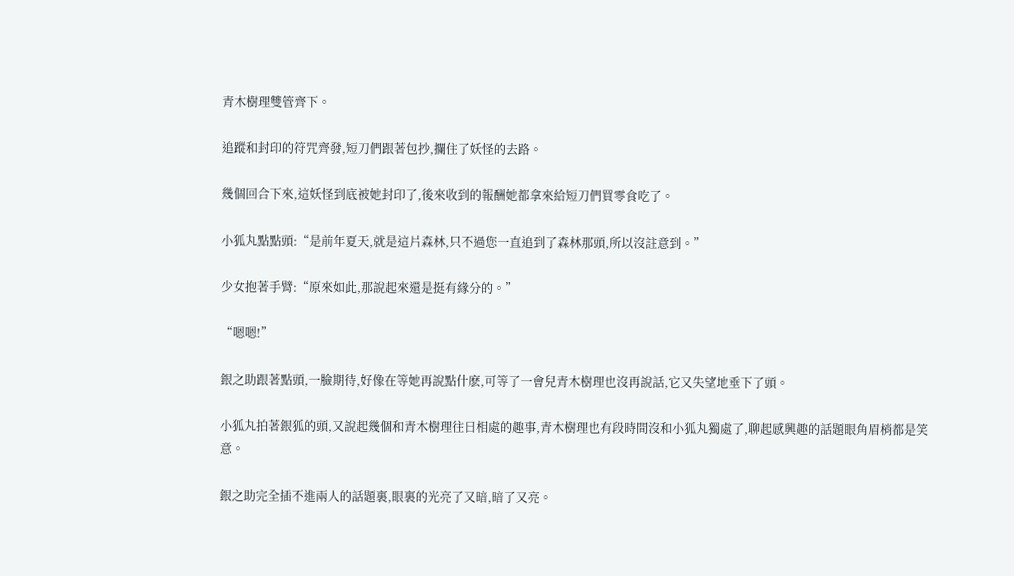青木樹理雙管齊下。

追蹤和封印的符咒齊發,短刀們跟著包抄,攔住了妖怪的去路。

幾個回合下來,這妖怪到底被她封印了,後來收到的報酬她都拿來給短刀們買零食吃了。

小狐丸點點頭:“是前年夏天,就是這片森林,只不過您一直追到了森林那頭,所以沒註意到。”

少女抱著手臂:“原來如此,那說起來還是挺有緣分的。”

“嗯嗯!”

銀之助跟著點頭,一臉期待,好像在等她再說點什麽,可等了一會兒青木樹理也沒再說話,它又失望地垂下了頭。

小狐丸拍著銀狐的頭,又說起幾個和青木樹理往日相處的趣事,青木樹理也有段時間沒和小狐丸獨處了,聊起感興趣的話題眼角眉梢都是笑意。

銀之助完全插不進兩人的話題裏,眼裏的光亮了又暗,暗了又亮。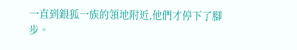一直到銀狐一族的領地附近,他們才停下了腳步。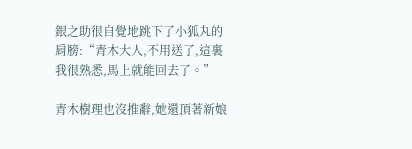銀之助很自覺地跳下了小狐丸的肩膀:“青木大人,不用送了,這裏我很熟悉,馬上就能回去了。”

青木樹理也沒推辭,她還頂著新娘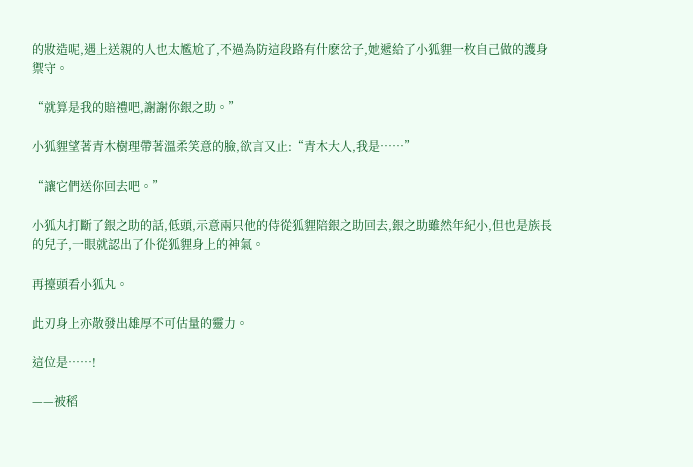的妝造呢,遇上送親的人也太尷尬了,不過為防這段路有什麽岔子,她遞給了小狐貍一枚自己做的護身禦守。

“就算是我的賠禮吧,謝謝你銀之助。”

小狐貍望著青木樹理帶著溫柔笑意的臉,欲言又止:“青木大人,我是……”

“讓它們送你回去吧。”

小狐丸打斷了銀之助的話,低頭,示意兩只他的侍從狐貍陪銀之助回去,銀之助雖然年紀小,但也是族長的兒子,一眼就認出了仆從狐貍身上的神氣。

再擡頭看小狐丸。

此刃身上亦散發出雄厚不可估量的靈力。

這位是……!

——被稻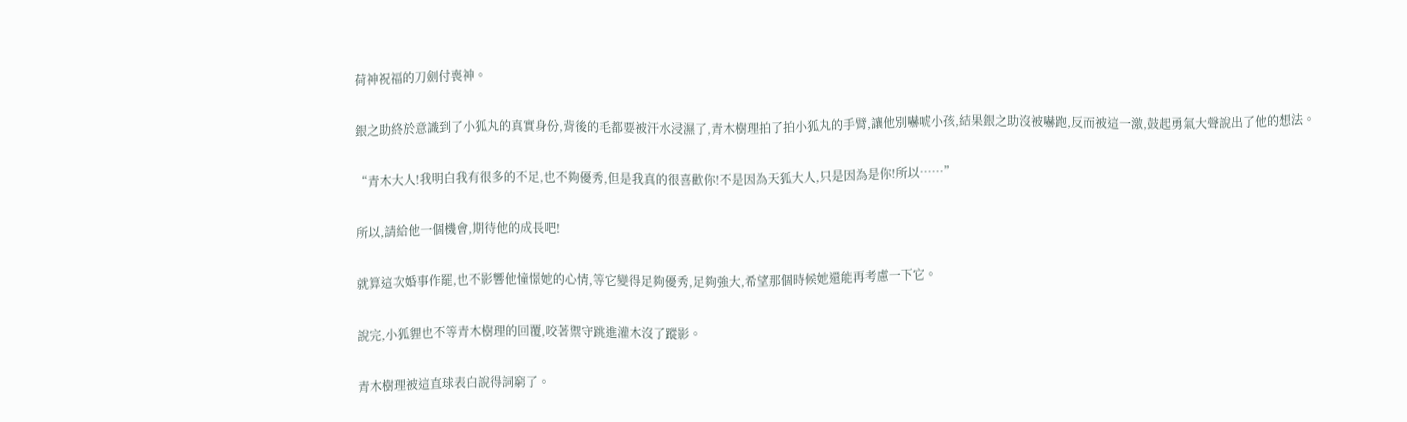荷神祝福的刀劍付喪神。

銀之助終於意識到了小狐丸的真實身份,背後的毛都要被汗水浸濕了,青木樹理拍了拍小狐丸的手臂,讓他別嚇唬小孩,結果銀之助沒被嚇跑,反而被這一激,鼓起勇氣大聲說出了他的想法。

“青木大人!我明白我有很多的不足,也不夠優秀,但是我真的很喜歡你!不是因為天狐大人,只是因為是你!所以……”

所以,請給他一個機會,期待他的成長吧!

就算這次婚事作罷,也不影響他憧憬她的心情,等它變得足夠優秀,足夠強大,希望那個時候她還能再考慮一下它。

說完,小狐貍也不等青木樹理的回覆,咬著禦守跳進灌木沒了蹤影。

青木樹理被這直球表白說得詞窮了。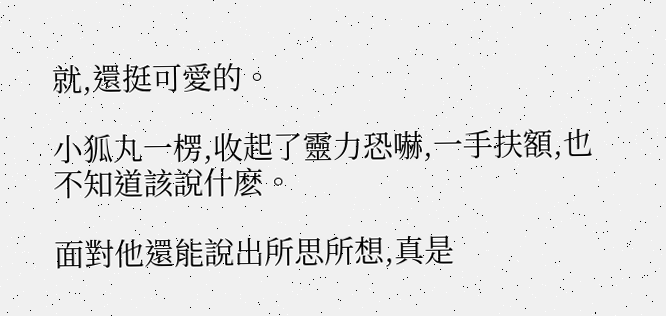就,還挺可愛的。

小狐丸一楞,收起了靈力恐嚇,一手扶額,也不知道該說什麽。

面對他還能說出所思所想,真是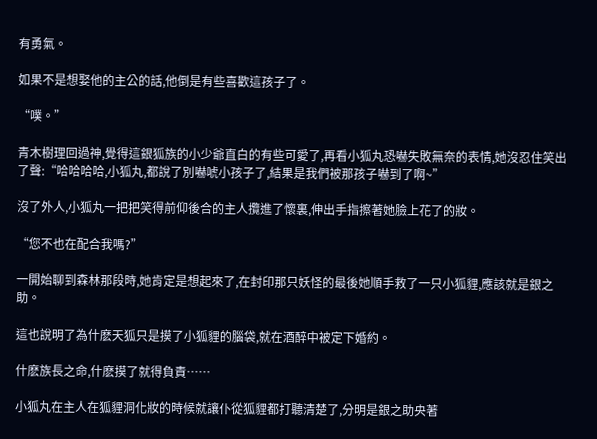有勇氣。

如果不是想娶他的主公的話,他倒是有些喜歡這孩子了。

“噗。”

青木樹理回過神,覺得這銀狐族的小少爺直白的有些可愛了,再看小狐丸恐嚇失敗無奈的表情,她沒忍住笑出了聲:“哈哈哈哈,小狐丸,都說了別嚇唬小孩子了,結果是我們被那孩子嚇到了啊~”

沒了外人,小狐丸一把把笑得前仰後合的主人攬進了懷裏,伸出手指擦著她臉上花了的妝。

“您不也在配合我嗎?”

一開始聊到森林那段時,她肯定是想起來了,在封印那只妖怪的最後她順手救了一只小狐貍,應該就是銀之助。

這也說明了為什麽天狐只是摸了小狐貍的腦袋,就在酒醉中被定下婚約。

什麽族長之命,什麽摸了就得負責……

小狐丸在主人在狐貍洞化妝的時候就讓仆從狐貍都打聽清楚了,分明是銀之助央著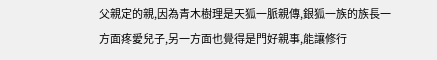父親定的親,因為青木樹理是天狐一脈親傳,銀狐一族的族長一方面疼愛兒子,另一方面也覺得是門好親事,能讓修行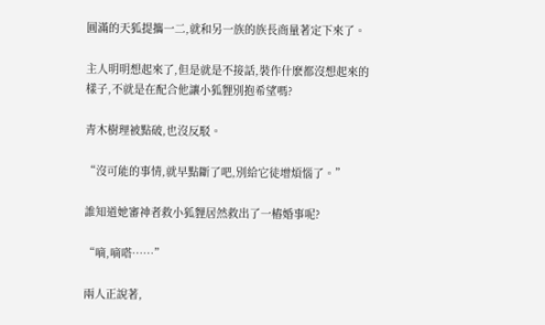圓滿的天狐提攜一二,就和另一族的族長商量著定下來了。

主人明明想起來了,但是就是不接話,裝作什麽都沒想起來的樣子,不就是在配合他讓小狐貍別抱希望嗎?

青木樹理被點破,也沒反駁。

“沒可能的事情,就早點斷了吧,別給它徒增煩惱了。”

誰知道她審神者救小狐貍居然救出了一樁婚事呢?

“嘀,嘀嗒……”

兩人正說著,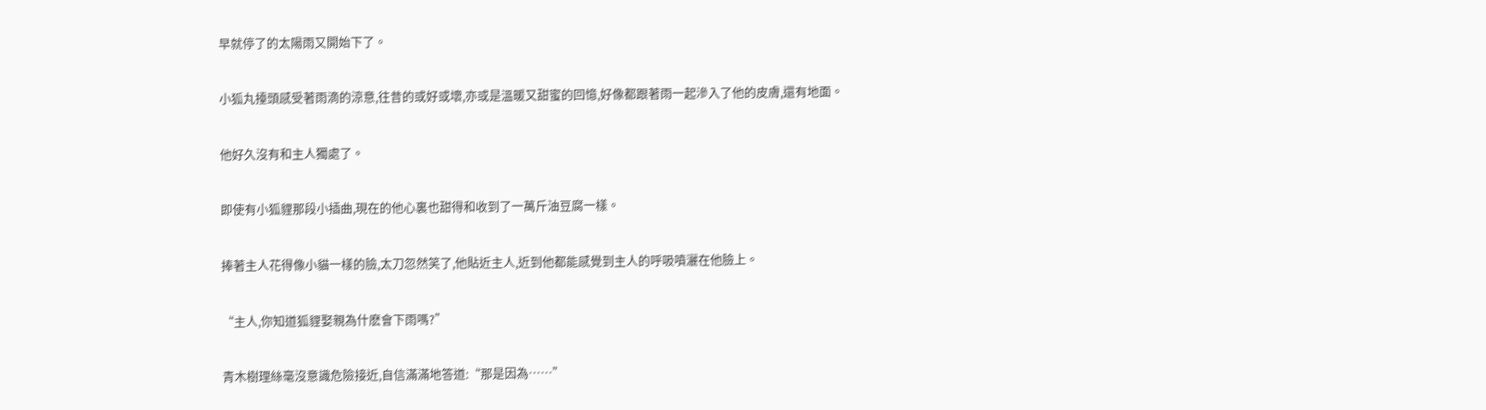早就停了的太陽雨又開始下了。

小狐丸擡頭感受著雨滴的涼意,往昔的或好或壞,亦或是溫暖又甜蜜的回憶,好像都跟著雨一起滲入了他的皮膚,還有地面。

他好久沒有和主人獨處了。

即使有小狐貍那段小插曲,現在的他心裏也甜得和收到了一萬斤油豆腐一樣。

捧著主人花得像小貓一樣的臉,太刀忽然笑了,他貼近主人,近到他都能感覺到主人的呼吸噴灑在他臉上。

“主人,你知道狐貍娶親為什麽會下雨嗎?”

青木樹理絲毫沒意識危險接近,自信滿滿地答道:“那是因為……”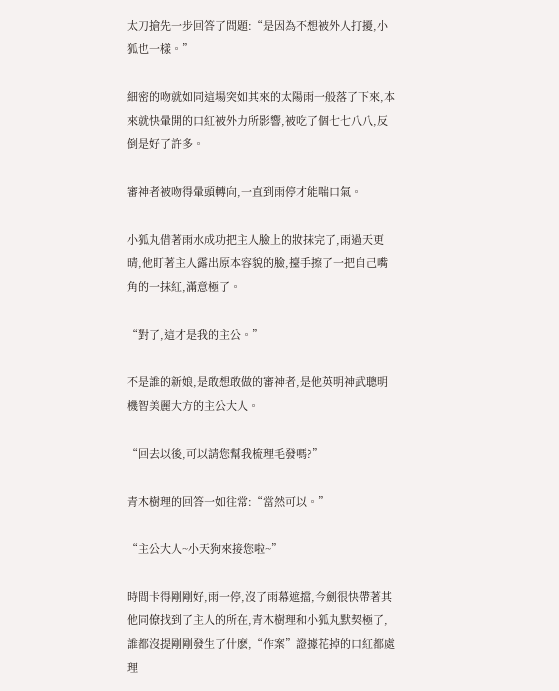太刀搶先一步回答了問題:“是因為不想被外人打擾,小狐也一樣。”

細密的吻就如同這場突如其來的太陽雨一般落了下來,本來就快暈開的口紅被外力所影響,被吃了個七七八八,反倒是好了許多。

審神者被吻得暈頭轉向,一直到雨停才能喘口氣。

小狐丸借著雨水成功把主人臉上的妝抹完了,雨過天更晴,他盯著主人露出原本容貌的臉,擡手擦了一把自己嘴角的一抹紅,滿意極了。

“對了,這才是我的主公。”

不是誰的新娘,是敢想敢做的審神者,是他英明神武聰明機智美麗大方的主公大人。

“回去以後,可以請您幫我梳理毛發嗎?”

青木樹理的回答一如往常:“當然可以。”

“主公大人~小天狗來接您啦~”

時間卡得剛剛好,雨一停,沒了雨幕遮擋,今劍很快帶著其他同僚找到了主人的所在,青木樹理和小狐丸默契極了,誰都沒提剛剛發生了什麽,“作案”證據花掉的口紅都處理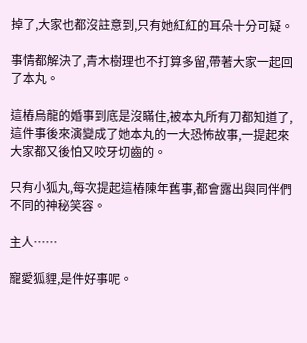掉了,大家也都沒註意到,只有她紅紅的耳朵十分可疑。

事情都解決了,青木樹理也不打算多留,帶著大家一起回了本丸。

這樁烏龍的婚事到底是沒瞞住,被本丸所有刀都知道了,這件事後來演變成了她本丸的一大恐怖故事,一提起來大家都又後怕又咬牙切齒的。

只有小狐丸,每次提起這樁陳年舊事,都會露出與同伴們不同的神秘笑容。

主人……

寵愛狐貍,是件好事呢。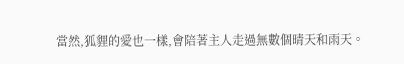當然,狐貍的愛也一樣,會陪著主人走過無數個晴天和雨天。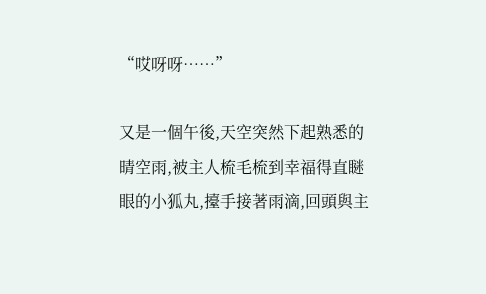“哎呀呀……”

又是一個午後,天空突然下起熟悉的晴空雨,被主人梳毛梳到幸福得直瞇眼的小狐丸,擡手接著雨滴,回頭與主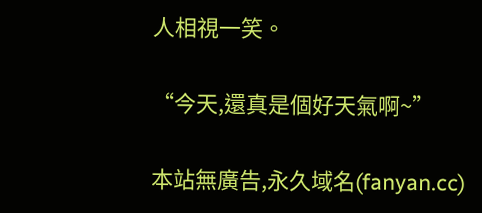人相視一笑。

“今天,還真是個好天氣啊~”

本站無廣告,永久域名(fanyan.cc)